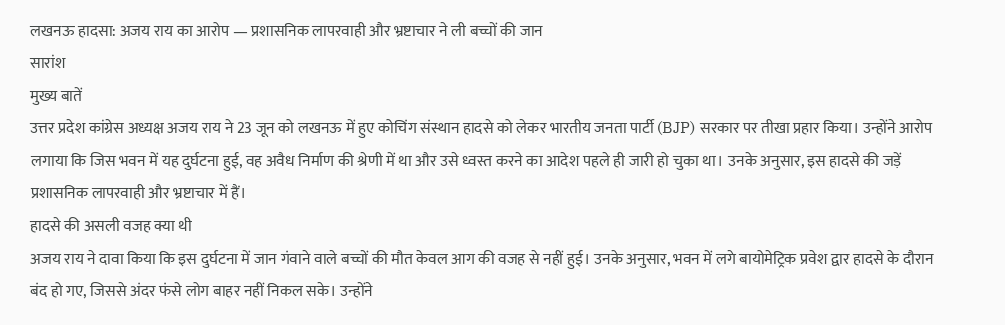लखनऊ हादसा: अजय राय का आरोप — प्रशासनिक लापरवाही और भ्रष्टाचार ने ली बच्चों की जान
सारांश
मुख्य बातें
उत्तर प्रदेश कांग्रेस अध्यक्ष अजय राय ने 23 जून को लखनऊ में हुए कोचिंग संस्थान हादसे को लेकर भारतीय जनता पार्टी (BJP) सरकार पर तीखा प्रहार किया। उन्होंने आरोप लगाया कि जिस भवन में यह दुर्घटना हुई, वह अवैध निर्माण की श्रेणी में था और उसे ध्वस्त करने का आदेश पहले ही जारी हो चुका था। उनके अनुसार, इस हादसे की जड़ें प्रशासनिक लापरवाही और भ्रष्टाचार में हैं।
हादसे की असली वजह क्या थी
अजय राय ने दावा किया कि इस दुर्घटना में जान गंवाने वाले बच्चों की मौत केवल आग की वजह से नहीं हुई। उनके अनुसार, भवन में लगे बायोमेट्रिक प्रवेश द्वार हादसे के दौरान बंद हो गए, जिससे अंदर फंसे लोग बाहर नहीं निकल सके। उन्होंने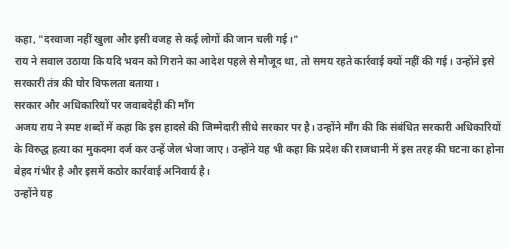कहा, "दरवाजा नहीं खुला और इसी वजह से कई लोगों की जान चली गई।"
राय ने सवाल उठाया कि यदि भवन को गिराने का आदेश पहले से मौजूद था, तो समय रहते कार्रवाई क्यों नहीं की गई। उन्होंने इसे सरकारी तंत्र की घोर विफलता बताया।
सरकार और अधिकारियों पर जवाबदेही की माँग
अजय राय ने स्पष्ट शब्दों में कहा कि इस हादसे की जिम्मेदारी सीधे सरकार पर है। उन्होंने माँग की कि संबंधित सरकारी अधिकारियों के विरुद्ध हत्या का मुकदमा दर्ज कर उन्हें जेल भेजा जाए। उन्होंने यह भी कहा कि प्रदेश की राजधानी में इस तरह की घटना का होना बेहद गंभीर है और इसमें कठोर कार्रवाई अनिवार्य है।
उन्होंने यह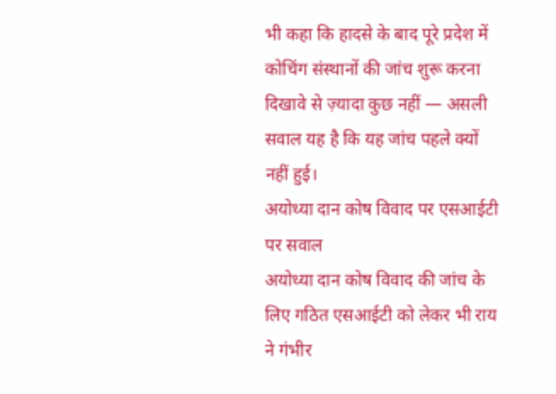भी कहा कि हादसे के बाद पूरे प्रदेश में कोचिंग संस्थानों की जांच शुरू करना दिखावे से ज़्यादा कुछ नहीं — असली सवाल यह है कि यह जांच पहले क्यों नहीं हुई।
अयोध्या दान कोष विवाद पर एसआईटी पर सवाल
अयोध्या दान कोष विवाद की जांच के लिए गठित एसआईटी को लेकर भी राय ने गंभीर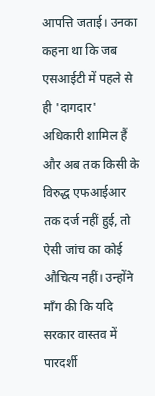आपत्ति जताई। उनका कहना था कि जब एसआईटी में पहले से ही 'दागदार' अधिकारी शामिल हैं और अब तक किसी के विरुद्ध एफआईआर तक दर्ज नहीं हुई, तो ऐसी जांच का कोई औचित्य नहीं। उन्होंने माँग की कि यदि सरकार वास्तव में पारदर्शी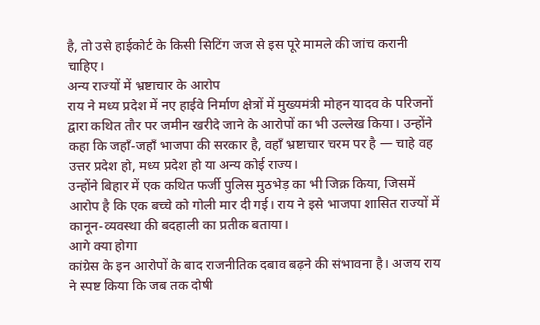है, तो उसे हाईकोर्ट के किसी सिटिंग जज से इस पूरे मामले की जांच करानी चाहिए।
अन्य राज्यों में भ्रष्टाचार के आरोप
राय ने मध्य प्रदेश में नए हाईवे निर्माण क्षेत्रों में मुख्यमंत्री मोहन यादव के परिजनों द्वारा कथित तौर पर जमीन खरीदे जाने के आरोपों का भी उल्लेख किया। उन्होंने कहा कि जहाँ-जहाँ भाजपा की सरकार है, वहाँ भ्रष्टाचार चरम पर है — चाहे वह उत्तर प्रदेश हो, मध्य प्रदेश हो या अन्य कोई राज्य।
उन्होंने बिहार में एक कथित फर्जी पुलिस मुठभेड़ का भी जिक्र किया, जिसमें आरोप है कि एक बच्चे को गोली मार दी गई। राय ने इसे भाजपा शासित राज्यों में कानून-व्यवस्था की बदहाली का प्रतीक बताया।
आगे क्या होगा
कांग्रेस के इन आरोपों के बाद राजनीतिक दबाव बढ़ने की संभावना है। अजय राय ने स्पष्ट किया कि जब तक दोषी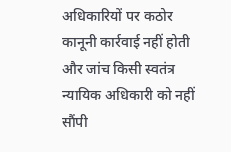अधिकारियों पर कठोर कानूनी कार्रवाई नहीं होती और जांच किसी स्वतंत्र न्यायिक अधिकारी को नहीं सौंपी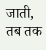जाती, तब तक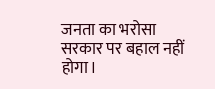जनता का भरोसा सरकार पर बहाल नहीं होगा।